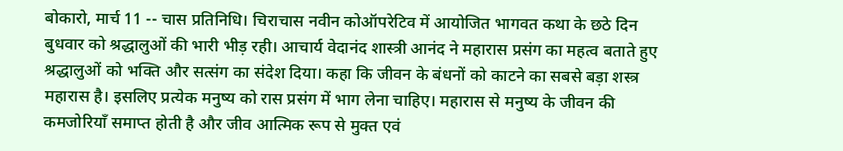बोकारो, मार्च 11 -- चास प्रतिनिधि। चिराचास नवीन कोऑपरेटिव में आयोजित भागवत कथा के छठे दिन बुधवार को श्रद्धालुओं की भारी भीड़ रही। आचार्य वेदानंद शास्त्री आनंद ने महारास प्रसंग का महत्व बताते हुए श्रद्धालुओं को भक्ति और सत्संग का संदेश दिया। कहा कि जीवन के बंधनों को काटने का सबसे बड़ा शस्त्र महारास है। इसलिए प्रत्येक मनुष्य को रास प्रसंग में भाग लेना चाहिए। महारास से मनुष्य के जीवन की कमजोरियाँ समाप्त होती है और जीव आत्मिक रूप से मुक्त एवं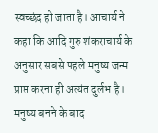स्वच्छंद हो जाता है। आचार्य ने कहा कि आदि गुरु शंकराचार्य के अनुसार सबसे पहले मनुष्य जन्म प्राप्त करना ही अत्यंत दुर्लभ है। मनुष्य बनने के बाद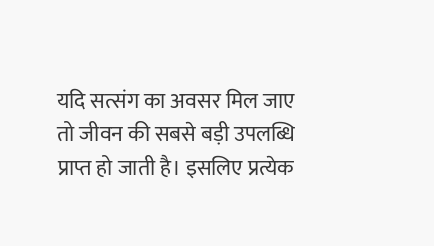यदि सत्संग का अवसर मिल जाए तो जीवन की सबसे बड़ी उपलब्धि प्राप्त हो जाती है। इसलिए प्रत्येक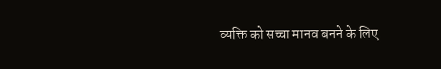व्यक्ति को सच्चा मानव बनने के लिए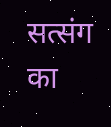सत्संग का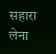सहारा लेना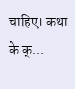चाहिए। कथा के क्...